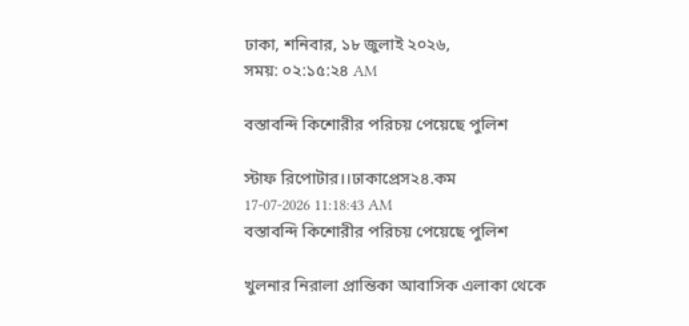ঢাকা, শনিবার, ১৮ জুলাই ২০২৬,
সময়: ০২:১৫:২৪ AM

বস্তাবন্দি কিশোরীর পরিচয় পেয়েছে পুলিশ

স্টাফ রিপোটার।।ঢাকাপ্রেস২৪.কম
17-07-2026 11:18:43 AM
বস্তাবন্দি কিশোরীর পরিচয় পেয়েছে পুলিশ

খুলনার নিরালা প্রান্তিকা আবাসিক এলাকা থেকে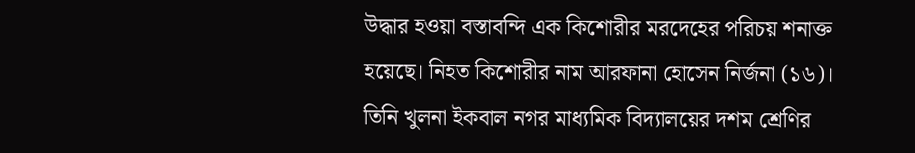উদ্ধার হওয়া বস্তাবন্দি এক কিশোরীর মরদেহের পরিচয় শনাক্ত হয়েছে। নিহত কিশোরীর নাম আরফানা হোসেন নির্জনা (১৬)। তিনি খুলনা ইকবাল নগর মাধ্যমিক বিদ্যালয়ের দশম শ্রেণির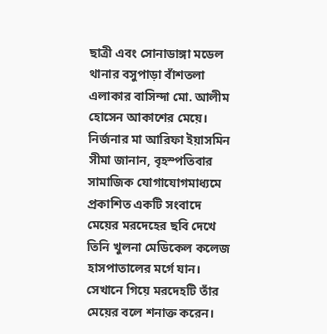ছাত্রী এবং সোনাডাঙ্গা মডেল থানার বসুপাড়া বাঁশতলা এলাকার বাসিন্দা মো. আলীম হোসেন আকাশের মেয়ে। নির্জনার মা আরিফা ইয়াসমিন সীমা জানান, বৃহস্পতিবার সামাজিক যোগাযোগমাধ্যমে প্রকাশিত একটি সংবাদে মেয়ের মরদেহের ছবি দেখে তিনি খুলনা মেডিকেল কলেজ হাসপাতালের মর্গে যান। সেখানে গিয়ে মরদেহটি তাঁর মেয়ের বলে শনাক্ত করেন।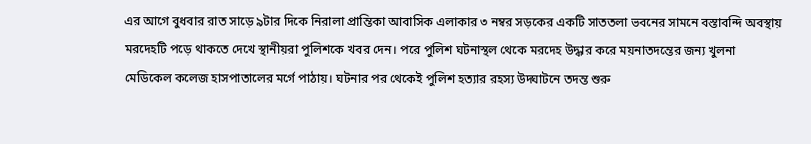এর আগে বুধবার রাত সাড়ে ৯টার দিকে নিরালা প্রান্তিকা আবাসিক এলাকার ৩ নম্বর সড়কের একটি সাততলা ভবনের সামনে বস্তাবন্দি অবস্থায় মরদেহটি পড়ে থাকতে দেখে স্থানীয়রা পুলিশকে খবর দেন। পরে পুলিশ ঘটনাস্থল থেকে মরদেহ উদ্ধার করে ময়নাতদন্তের জন্য খুলনা মেডিকেল কলেজ হাসপাতালের মর্গে পাঠায়। ঘটনার পর থেকেই পুলিশ হত্যার রহস্য উদ্ঘাটনে তদন্ত শুরু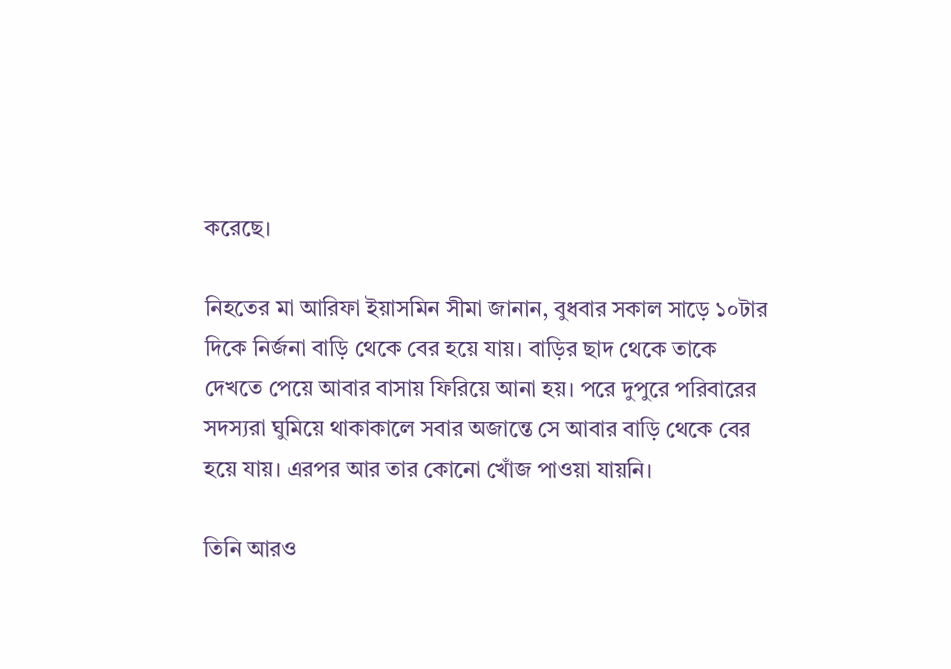করেছে।

নিহতের মা আরিফা ইয়াসমিন সীমা জানান, বুধবার সকাল সাড়ে ১০টার দিকে নির্জনা বাড়ি থেকে বের হয়ে যায়। বাড়ির ছাদ থেকে তাকে দেখতে পেয়ে আবার বাসায় ফিরিয়ে আনা হয়। পরে দুপুরে পরিবারের সদস্যরা ঘুমিয়ে থাকাকালে সবার অজান্তে সে আবার বাড়ি থেকে বের হয়ে যায়। এরপর আর তার কোনো খোঁজ পাওয়া যায়নি।

তিনি আরও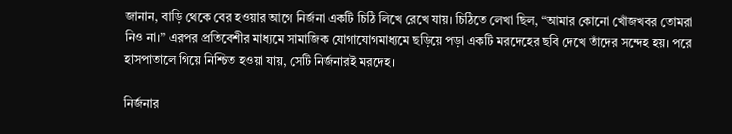জানান, বাড়ি থেকে বের হওয়ার আগে নির্জনা একটি চিঠি লিখে রেখে যায়। চিঠিতে লেখা ছিল, “আমার কোনো খোঁজখবর তোমরা নিও না।” এরপর প্রতিবেশীর মাধ্যমে সামাজিক যোগাযোগমাধ্যমে ছড়িয়ে পড়া একটি মরদেহের ছবি দেখে তাঁদের সন্দেহ হয়। পরে হাসপাতালে গিয়ে নিশ্চিত হওয়া যায়, সেটি নির্জনারই মরদেহ।

নির্জনার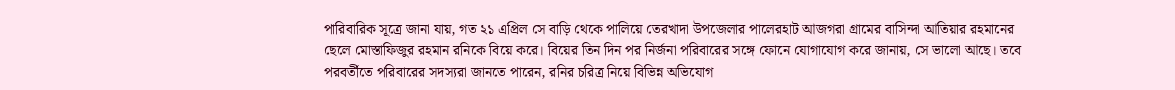পারিবারিক সূত্রে জানা যায়, গত ২১ এপ্রিল সে বাড়ি থেকে পালিয়ে তেরখাদা উপজেলার পালেরহাট আজগরা গ্রামের বাসিন্দা আতিয়ার রহমানের ছেলে মোস্তাফিজুর রহমান রনিকে বিয়ে করে। বিয়ের তিন দিন পর নির্জনা পরিবারের সঙ্গে ফোনে যোগাযোগ করে জানায়, সে ভালো আছে। তবে পরবর্তীতে পরিবারের সদস্যরা জানতে পারেন, রনির চরিত্র নিয়ে বিভিন্ন অভিযোগ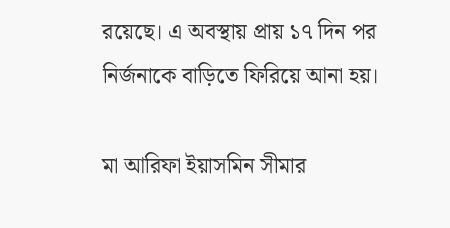রয়েছে। এ অবস্থায় প্রায় ১৭ দিন পর নির্জনাকে বাড়িতে ফিরিয়ে আনা হয়।

মা আরিফা ইয়াসমিন সীমার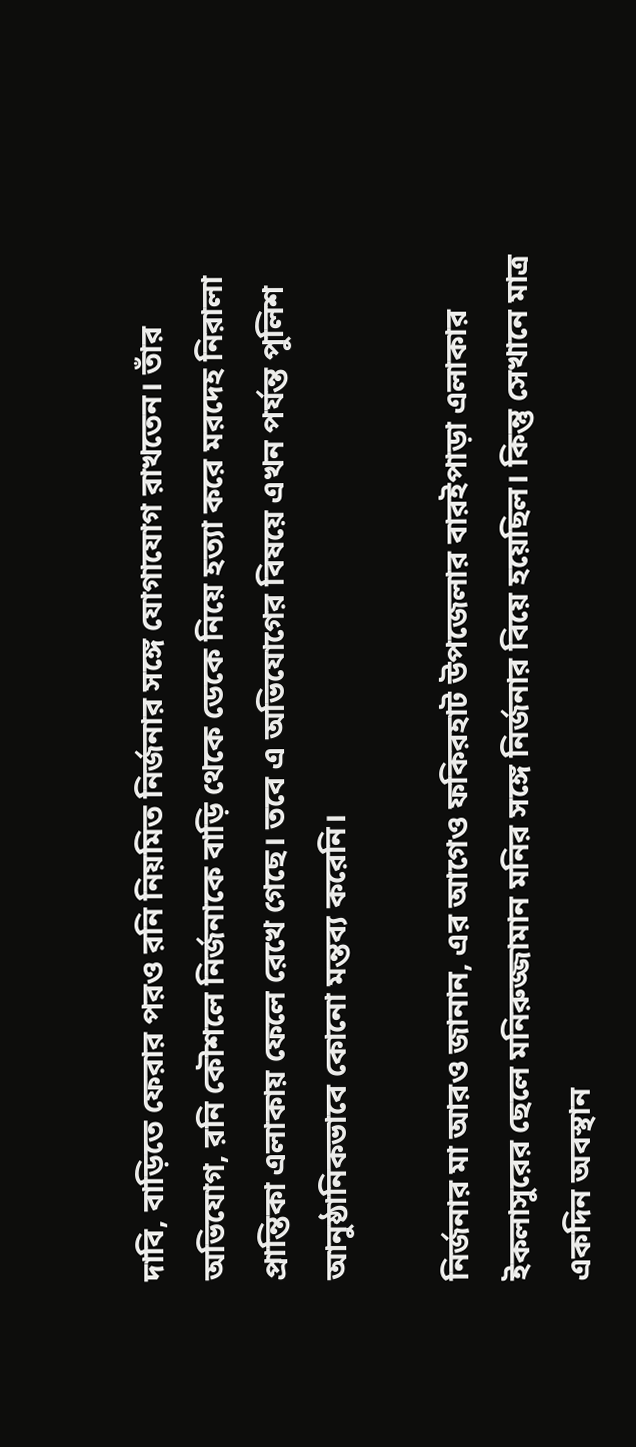দাবি, বাড়িতে ফেরার পরও রনি নিয়মিত নির্জনার সঙ্গে যোগাযোগ রাখতেন। তাঁর অভিযোগ, রনি কৌশলে নির্জনাকে বাড়ি থেকে ডেকে নিয়ে হত্যা করে মরদেহ নিরালা প্রান্তিকা এলাকায় ফেলে রেখে গেছে। তবে এ অভিযোগের বিষয়ে এখন পর্যন্ত পুলিশ আনুষ্ঠানিকভাবে কোনো মন্তব্য করেনি।

নির্জনার মা আরও জানান, এর আগেও ফকিরহাট উপজেলার বারইপাড়া এলাকার ইকলাসুরের ছেলে মনিরুজ্জামান মনির সঙ্গে নির্জনার বিয়ে হয়েছিল। কিন্তু সেখানে মাত্র একদিন অবস্থান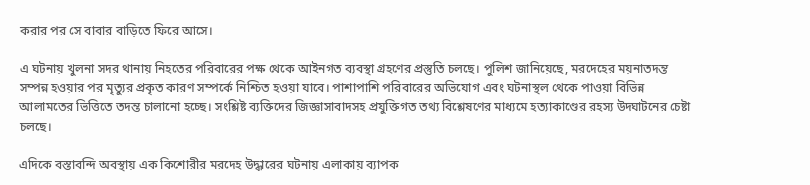করার পর সে বাবার বাড়িতে ফিরে আসে।

এ ঘটনায় খুলনা সদর থানায় নিহতের পরিবারের পক্ষ থেকে আইনগত ব্যবস্থা গ্রহণের প্রস্তুতি চলছে। পুলিশ জানিয়েছে, মরদেহের ময়নাতদন্ত সম্পন্ন হওয়ার পর মৃত্যুর প্রকৃত কারণ সম্পর্কে নিশ্চিত হওয়া যাবে। পাশাপাশি পরিবারের অভিযোগ এবং ঘটনাস্থল থেকে পাওয়া বিভিন্ন আলামতের ভিত্তিতে তদন্ত চালানো হচ্ছে। সংশ্লিষ্ট ব্যক্তিদের জিজ্ঞাসাবাদসহ প্রযুক্তিগত তথ্য বিশ্লেষণের মাধ্যমে হত্যাকাণ্ডের রহস্য উদ্ঘাটনের চেষ্টা চলছে।

এদিকে বস্তাবন্দি অবস্থায় এক কিশোরীর মরদেহ উদ্ধারের ঘটনায় এলাকায় ব্যাপক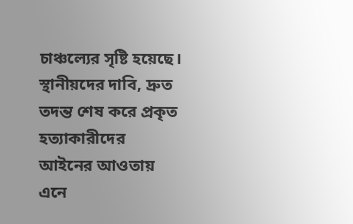চাঞ্চল্যের সৃষ্টি হয়েছে। স্থানীয়দের দাবি, দ্রুত তদন্ত শেষ করে প্রকৃত হত্যাকারীদের আইনের আওতায় এনে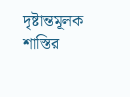দৃষ্টান্তমূলক শাস্তির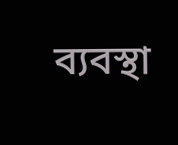ব্যবস্থা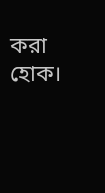করা হোক।